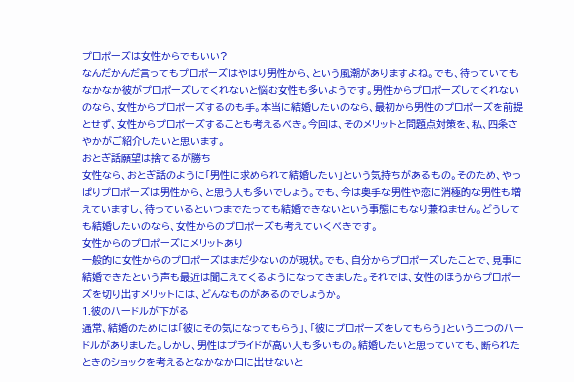プロポーズは女性からでもいい?
なんだかんだ言ってもプロポーズはやはり男性から、という風潮がありますよね。でも、待っていてもなかなか彼がプロポーズしてくれないと悩む女性も多いようです。男性からプロポーズしてくれないのなら、女性からプロポーズするのも手。本当に結婚したいのなら、最初から男性のプロポーズを前提とせず、女性からプロポーズすることも考えるべき。今回は、そのメリットと問題点対策を、私、四条さやかがご紹介したいと思います。
おとぎ話願望は捨てるが勝ち
女性なら、おとぎ話のように「男性に求められて結婚したい」という気持ちがあるもの。そのため、やっぱりプロポーズは男性から、と思う人も多いでしょう。でも、今は奥手な男性や恋に消極的な男性も増えていますし、待っているといつまでたっても結婚できないという事態にもなり兼ねません。どうしても結婚したいのなら、女性からのプロポーズも考えていくべきです。
女性からのプロポーズにメリットあり
一般的に女性からのプロポーズはまだ少ないのが現状。でも、自分からプロポーズしたことで、見事に結婚できたという声も最近は聞こえてくるようになってきました。それでは、女性のほうからプロポーズを切り出すメリットには、どんなものがあるのでしょうか。
1.彼のハードルが下がる
通常、結婚のためには「彼にその気になってもらう」、「彼にプロポーズをしてもらう」という二つのハードルがありました。しかし、男性はプライドが高い人も多いもの。結婚したいと思っていても、断られたときのショックを考えるとなかなか口に出せないと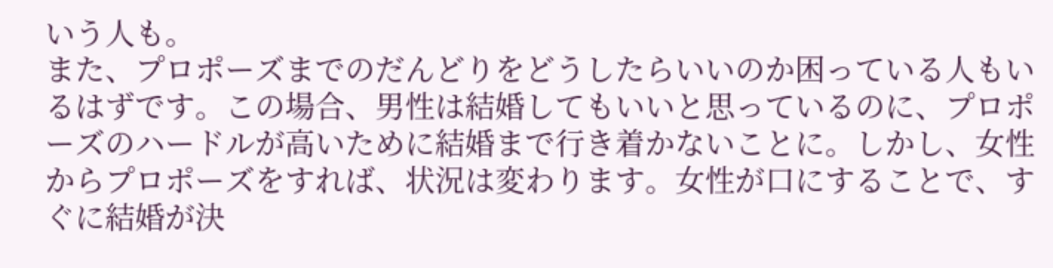いう人も。
また、プロポーズまでのだんどりをどうしたらいいのか困っている人もいるはずです。この場合、男性は結婚してもいいと思っているのに、プロポーズのハードルが高いために結婚まで行き着かないことに。しかし、女性からプロポーズをすれば、状況は変わります。女性が口にすることで、すぐに結婚が決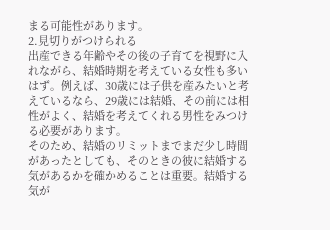まる可能性があります。
2.見切りがつけられる
出産できる年齢やその後の子育てを視野に入れながら、結婚時期を考えている女性も多いはず。例えば、30歳には子供を産みたいと考えているなら、29歳には結婚、その前には相性がよく、結婚を考えてくれる男性をみつける必要があります。
そのため、結婚のリミットまでまだ少し時間があったとしても、そのときの彼に結婚する気があるかを確かめることは重要。結婚する気が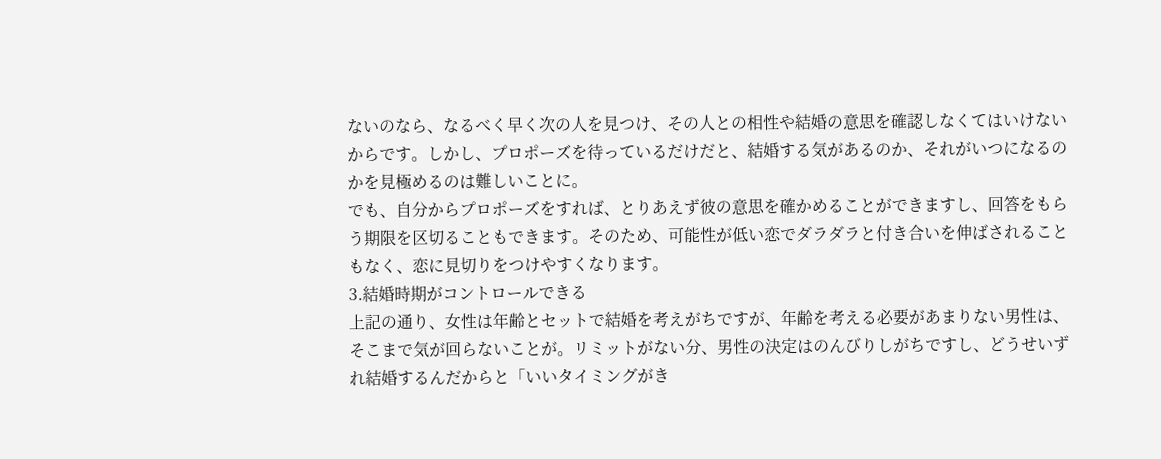ないのなら、なるべく早く次の人を見つけ、その人との相性や結婚の意思を確認しなくてはいけないからです。しかし、プロポーズを待っているだけだと、結婚する気があるのか、それがいつになるのかを見極めるのは難しいことに。
でも、自分からプロポーズをすれば、とりあえず彼の意思を確かめることができますし、回答をもらう期限を区切ることもできます。そのため、可能性が低い恋でダラダラと付き合いを伸ばされることもなく、恋に見切りをつけやすくなります。
3.結婚時期がコントロールできる
上記の通り、女性は年齢とセットで結婚を考えがちですが、年齢を考える必要があまりない男性は、そこまで気が回らないことが。リミットがない分、男性の決定はのんびりしがちですし、どうせいずれ結婚するんだからと「いいタイミングがき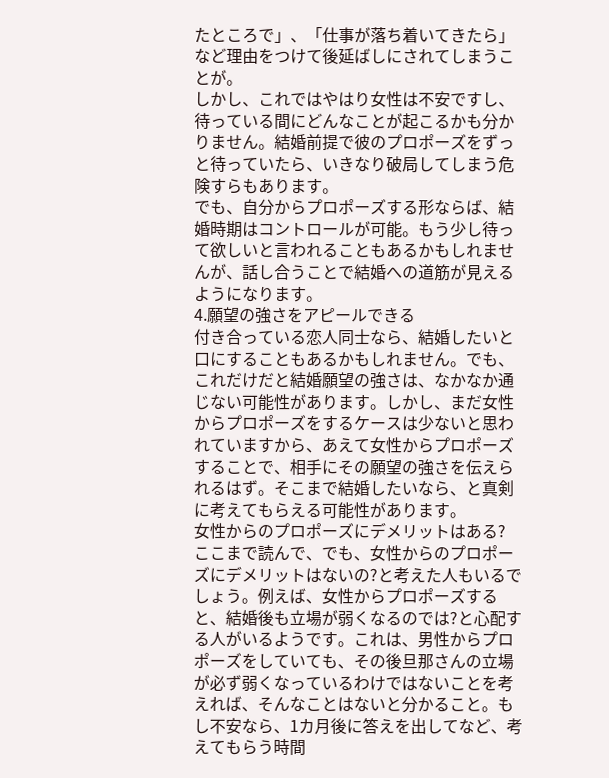たところで」、「仕事が落ち着いてきたら」など理由をつけて後延ばしにされてしまうことが。
しかし、これではやはり女性は不安ですし、待っている間にどんなことが起こるかも分かりません。結婚前提で彼のプロポーズをずっと待っていたら、いきなり破局してしまう危険すらもあります。
でも、自分からプロポーズする形ならば、結婚時期はコントロールが可能。もう少し待って欲しいと言われることもあるかもしれませんが、話し合うことで結婚への道筋が見えるようになります。
4.願望の強さをアピールできる
付き合っている恋人同士なら、結婚したいと口にすることもあるかもしれません。でも、これだけだと結婚願望の強さは、なかなか通じない可能性があります。しかし、まだ女性からプロポーズをするケースは少ないと思われていますから、あえて女性からプロポーズすることで、相手にその願望の強さを伝えられるはず。そこまで結婚したいなら、と真剣に考えてもらえる可能性があります。
女性からのプロポーズにデメリットはある?
ここまで読んで、でも、女性からのプロポーズにデメリットはないの?と考えた人もいるでしょう。例えば、女性からプロポーズすると、結婚後も立場が弱くなるのでは?と心配する人がいるようです。これは、男性からプロポーズをしていても、その後旦那さんの立場が必ず弱くなっているわけではないことを考えれば、そんなことはないと分かること。もし不安なら、1カ月後に答えを出してなど、考えてもらう時間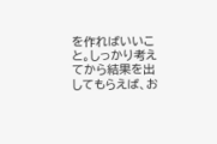を作ればいいこと。しっかり考えてから結果を出してもらえば、お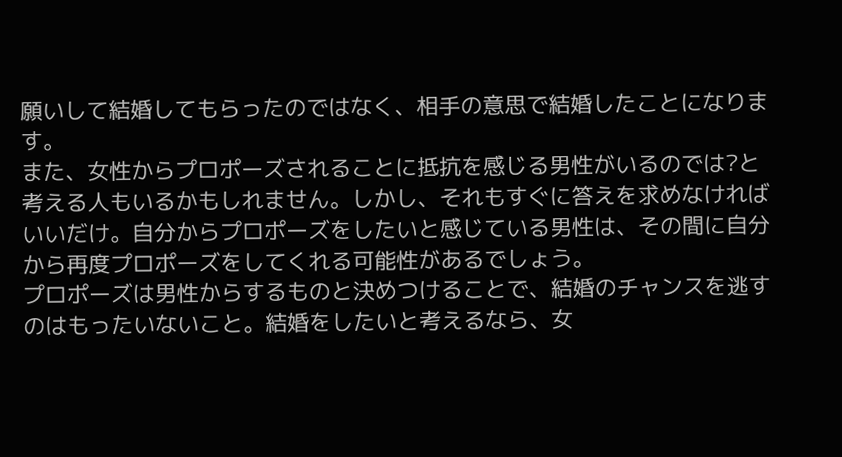願いして結婚してもらったのではなく、相手の意思で結婚したことになります。
また、女性からプロポーズされることに抵抗を感じる男性がいるのでは?と考える人もいるかもしれません。しかし、それもすぐに答えを求めなければいいだけ。自分からプロポーズをしたいと感じている男性は、その間に自分から再度プロポーズをしてくれる可能性があるでしょう。
プロポーズは男性からするものと決めつけることで、結婚のチャンスを逃すのはもったいないこと。結婚をしたいと考えるなら、女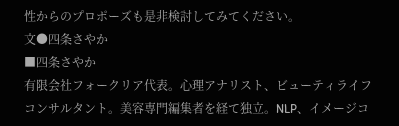性からのプロポーズも是非検討してみてください。
文●四条さやか
■四条さやか
有限会社フォークリア代表。心理アナリスト、ビューティライフコンサルタント。美容専門編集者を経て独立。NLP、イメージコ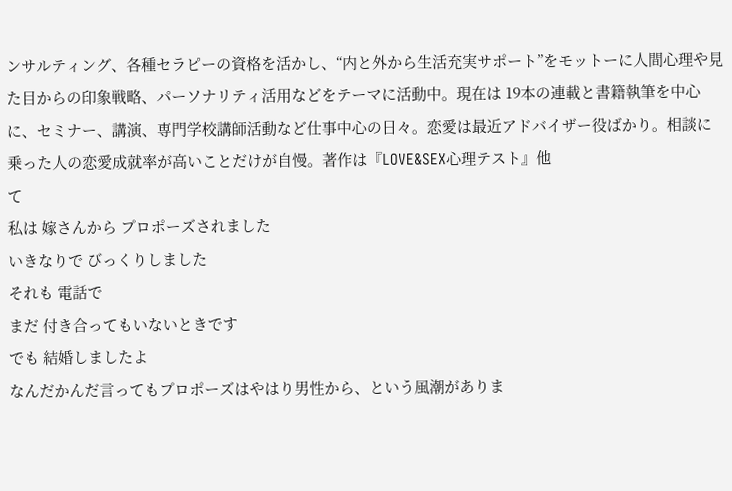ンサルティング、各種セラピーの資格を活かし、“内と外から生活充実サポート”をモットーに人間心理や見た目からの印象戦略、パーソナリティ活用などをテーマに活動中。現在は 19本の連載と書籍執筆を中心に、セミナー、講演、専門学校講師活動など仕事中心の日々。恋愛は最近アドバイザー役ばかり。相談に乗った人の恋愛成就率が高いことだけが自慢。著作は『LOVE&SEX心理テスト』他
て
私は 嫁さんから プロポーズされました
いきなりで びっくりしました
それも 電話で
まだ 付き合ってもいないときです
でも 結婚しましたよ
なんだかんだ言ってもプロポーズはやはり男性から、という風潮がありま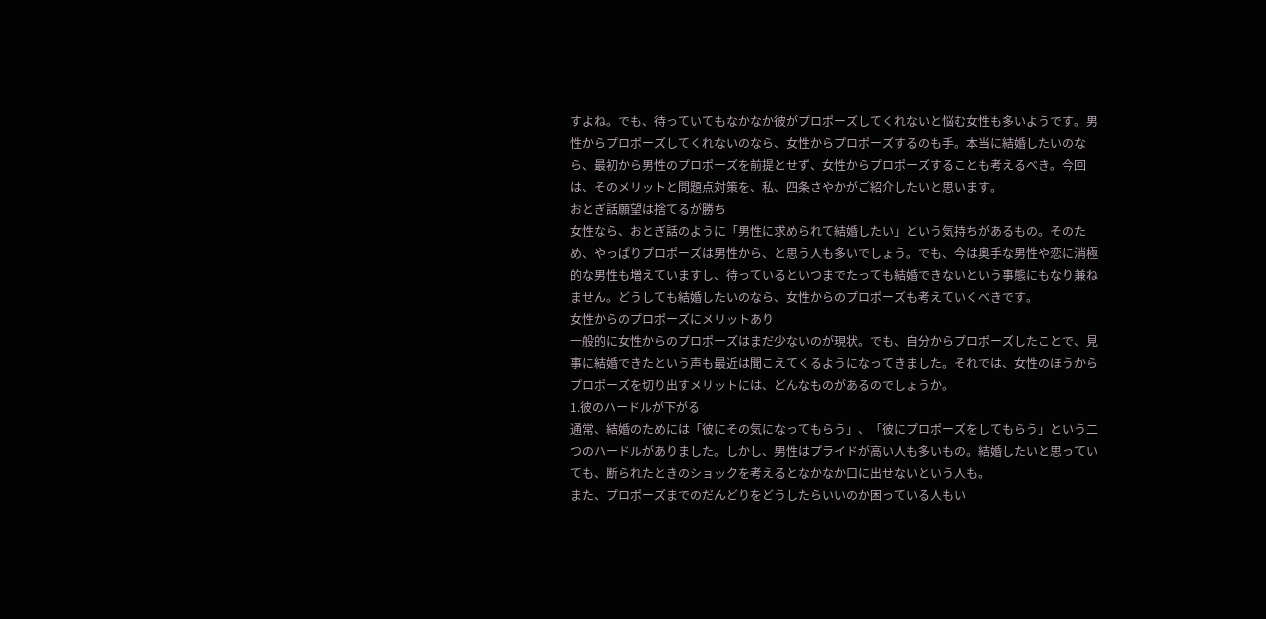すよね。でも、待っていてもなかなか彼がプロポーズしてくれないと悩む女性も多いようです。男性からプロポーズしてくれないのなら、女性からプロポーズするのも手。本当に結婚したいのなら、最初から男性のプロポーズを前提とせず、女性からプロポーズすることも考えるべき。今回は、そのメリットと問題点対策を、私、四条さやかがご紹介したいと思います。
おとぎ話願望は捨てるが勝ち
女性なら、おとぎ話のように「男性に求められて結婚したい」という気持ちがあるもの。そのため、やっぱりプロポーズは男性から、と思う人も多いでしょう。でも、今は奥手な男性や恋に消極的な男性も増えていますし、待っているといつまでたっても結婚できないという事態にもなり兼ねません。どうしても結婚したいのなら、女性からのプロポーズも考えていくべきです。
女性からのプロポーズにメリットあり
一般的に女性からのプロポーズはまだ少ないのが現状。でも、自分からプロポーズしたことで、見事に結婚できたという声も最近は聞こえてくるようになってきました。それでは、女性のほうからプロポーズを切り出すメリットには、どんなものがあるのでしょうか。
1.彼のハードルが下がる
通常、結婚のためには「彼にその気になってもらう」、「彼にプロポーズをしてもらう」という二つのハードルがありました。しかし、男性はプライドが高い人も多いもの。結婚したいと思っていても、断られたときのショックを考えるとなかなか口に出せないという人も。
また、プロポーズまでのだんどりをどうしたらいいのか困っている人もい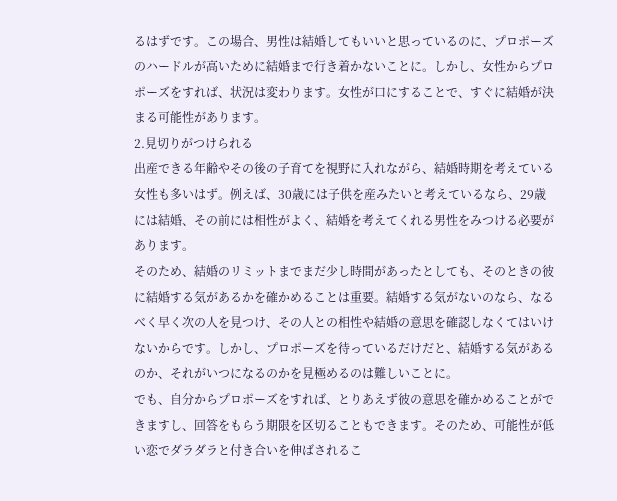るはずです。この場合、男性は結婚してもいいと思っているのに、プロポーズのハードルが高いために結婚まで行き着かないことに。しかし、女性からプロポーズをすれば、状況は変わります。女性が口にすることで、すぐに結婚が決まる可能性があります。
2.見切りがつけられる
出産できる年齢やその後の子育てを視野に入れながら、結婚時期を考えている女性も多いはず。例えば、30歳には子供を産みたいと考えているなら、29歳には結婚、その前には相性がよく、結婚を考えてくれる男性をみつける必要があります。
そのため、結婚のリミットまでまだ少し時間があったとしても、そのときの彼に結婚する気があるかを確かめることは重要。結婚する気がないのなら、なるべく早く次の人を見つけ、その人との相性や結婚の意思を確認しなくてはいけないからです。しかし、プロポーズを待っているだけだと、結婚する気があるのか、それがいつになるのかを見極めるのは難しいことに。
でも、自分からプロポーズをすれば、とりあえず彼の意思を確かめることができますし、回答をもらう期限を区切ることもできます。そのため、可能性が低い恋でダラダラと付き合いを伸ばされるこ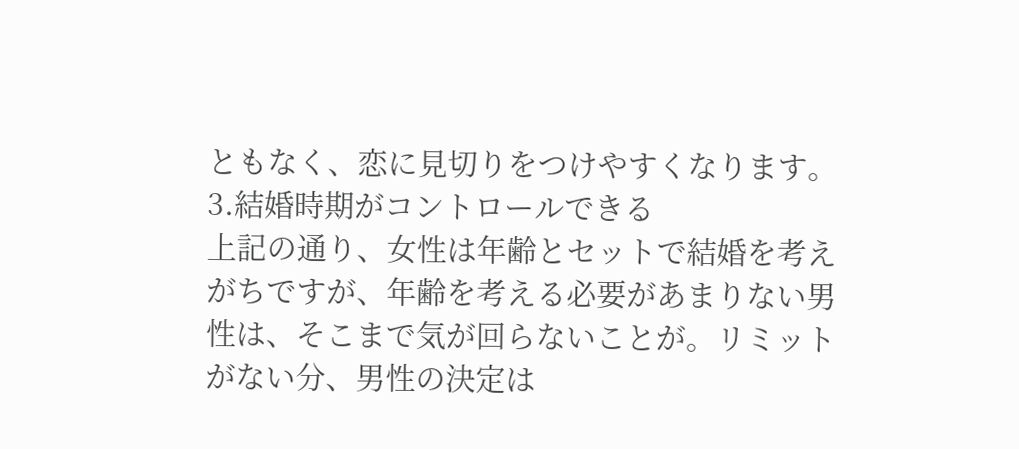ともなく、恋に見切りをつけやすくなります。
3.結婚時期がコントロールできる
上記の通り、女性は年齢とセットで結婚を考えがちですが、年齢を考える必要があまりない男性は、そこまで気が回らないことが。リミットがない分、男性の決定は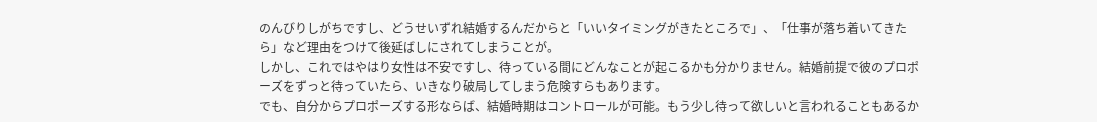のんびりしがちですし、どうせいずれ結婚するんだからと「いいタイミングがきたところで」、「仕事が落ち着いてきたら」など理由をつけて後延ばしにされてしまうことが。
しかし、これではやはり女性は不安ですし、待っている間にどんなことが起こるかも分かりません。結婚前提で彼のプロポーズをずっと待っていたら、いきなり破局してしまう危険すらもあります。
でも、自分からプロポーズする形ならば、結婚時期はコントロールが可能。もう少し待って欲しいと言われることもあるか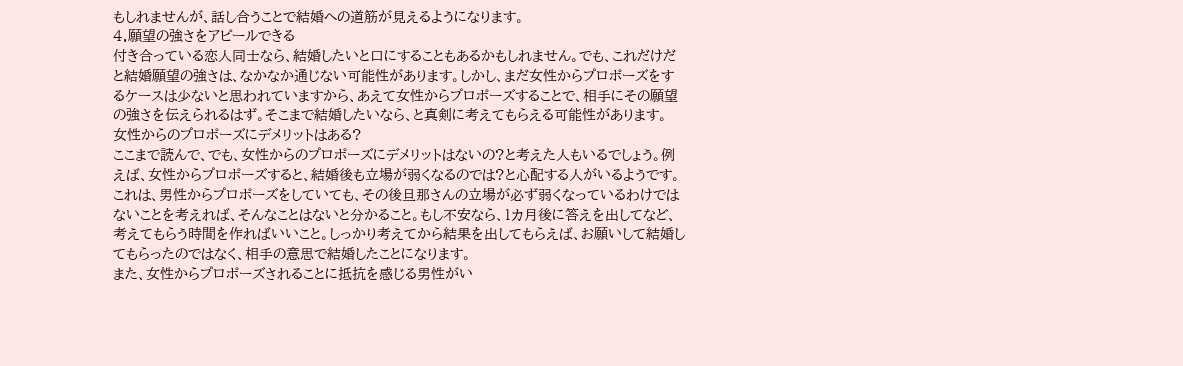もしれませんが、話し合うことで結婚への道筋が見えるようになります。
4.願望の強さをアピールできる
付き合っている恋人同士なら、結婚したいと口にすることもあるかもしれません。でも、これだけだと結婚願望の強さは、なかなか通じない可能性があります。しかし、まだ女性からプロポーズをするケースは少ないと思われていますから、あえて女性からプロポーズすることで、相手にその願望の強さを伝えられるはず。そこまで結婚したいなら、と真剣に考えてもらえる可能性があります。
女性からのプロポーズにデメリットはある?
ここまで読んで、でも、女性からのプロポーズにデメリットはないの?と考えた人もいるでしょう。例えば、女性からプロポーズすると、結婚後も立場が弱くなるのでは?と心配する人がいるようです。これは、男性からプロポーズをしていても、その後旦那さんの立場が必ず弱くなっているわけではないことを考えれば、そんなことはないと分かること。もし不安なら、1カ月後に答えを出してなど、考えてもらう時間を作ればいいこと。しっかり考えてから結果を出してもらえば、お願いして結婚してもらったのではなく、相手の意思で結婚したことになります。
また、女性からプロポーズされることに抵抗を感じる男性がい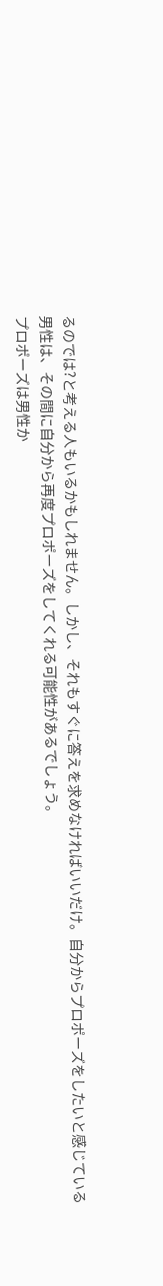るのでは?と考える人もいるかもしれません。しかし、それもすぐに答えを求めなければいいだけ。自分からプロポーズをしたいと感じている男性は、その間に自分から再度プロポーズをしてくれる可能性があるでしょう。
プロポーズは男性か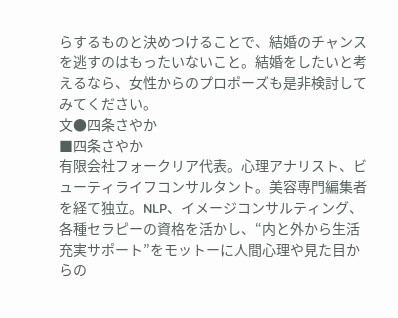らするものと決めつけることで、結婚のチャンスを逃すのはもったいないこと。結婚をしたいと考えるなら、女性からのプロポーズも是非検討してみてください。
文●四条さやか
■四条さやか
有限会社フォークリア代表。心理アナリスト、ビューティライフコンサルタント。美容専門編集者を経て独立。NLP、イメージコンサルティング、各種セラピーの資格を活かし、“内と外から生活充実サポート”をモットーに人間心理や見た目からの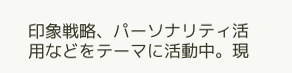印象戦略、パーソナリティ活用などをテーマに活動中。現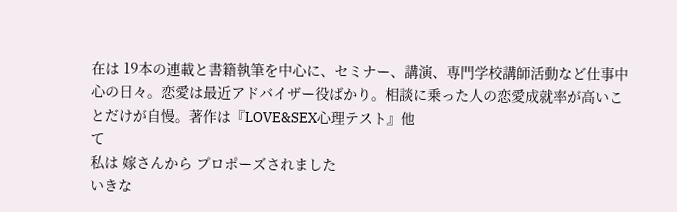在は 19本の連載と書籍執筆を中心に、セミナー、講演、専門学校講師活動など仕事中心の日々。恋愛は最近アドバイザー役ばかり。相談に乗った人の恋愛成就率が高いことだけが自慢。著作は『LOVE&SEX心理テスト』他
て
私は 嫁さんから プロポーズされました
いきな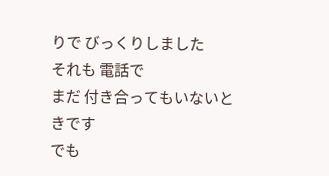りで びっくりしました
それも 電話で
まだ 付き合ってもいないときです
でも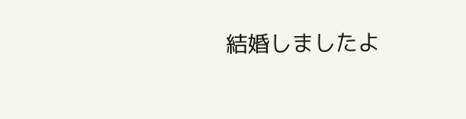結婚しましたよ